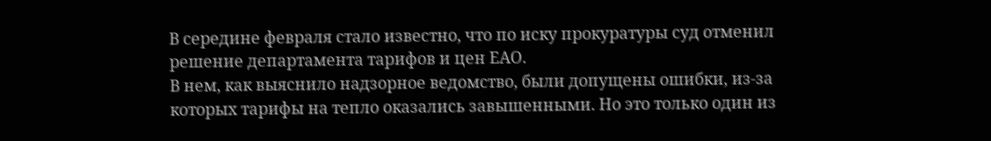В середине февраля стало известно, что по иску прокуратуры суд отменил решение департамента тарифов и цен ЕАО.
В нем, как выяснило надзорное ведомство, были допущены ошибки, из-за которых тарифы на тепло оказались завышенными. Но это только один из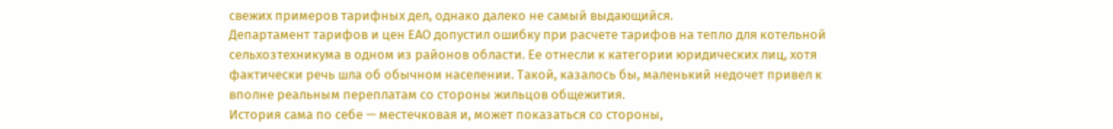свежих примеров тарифных дел, однако далеко не самый выдающийся.
Департамент тарифов и цен ЕАО допустил ошибку при расчете тарифов на тепло для котельной сельхозтехникума в одном из районов области. Ее отнесли к категории юридических лиц, хотя фактически речь шла об обычном населении. Такой, казалось бы, маленький недочет привел к вполне реальным переплатам со стороны жильцов общежития.
История сама по себе — местечковая и, может показаться со стороны,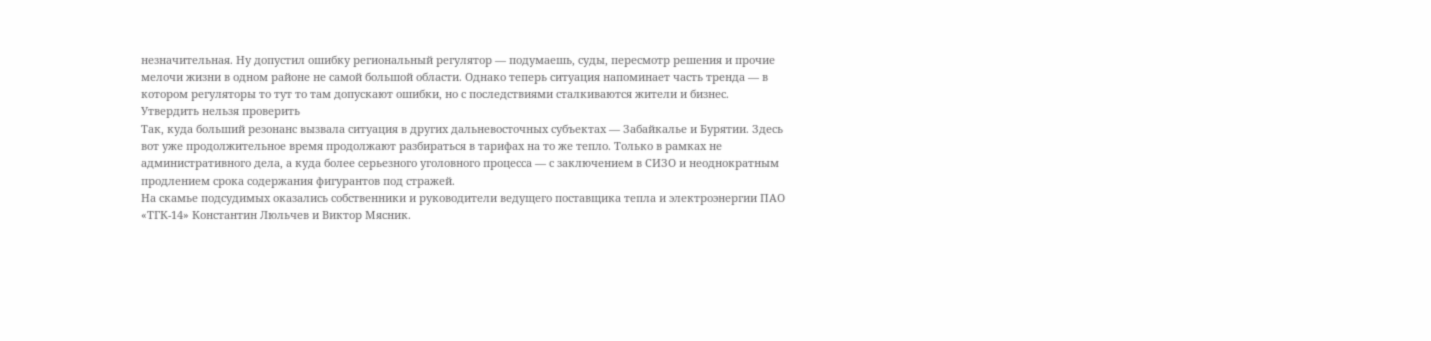незначительная. Ну допустил ошибку региональный регулятор — подумаешь, суды, пересмотр решения и прочие мелочи жизни в одном районе не самой большой области. Однако теперь ситуация напоминает часть тренда — в котором регуляторы то тут то там допускают ошибки, но с последствиями сталкиваются жители и бизнес.
Утвердить нельзя проверить
Так, куда больший резонанс вызвала ситуация в других дальневосточных субъектах — Забайкалье и Бурятии. Здесь вот уже продолжительное время продолжают разбираться в тарифах на то же тепло. Только в рамках не административного дела, а куда более серьезного уголовного процесса — с заключением в СИЗО и неоднократным продлением срока содержания фигурантов под стражей.
На скамье подсудимых оказались собственники и руководители ведущего поставщика тепла и электроэнергии ПАО «ТГК-14» Константин Люльчев и Виктор Мясник.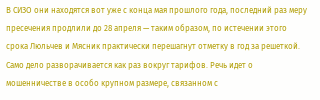В СИЗО они находятся вот уже с конца мая прошлого года, последний раз меру пресечения продлили до 28 апреля — таким образом, по истечении этого срока Люльчев и Мясник практически перешагнут отметку в год за решеткой.
Само дело разворачивается как раз вокруг тарифов. Речь идет о мошенничестве в особо крупном размере, связанном с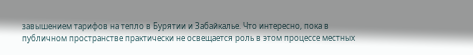завышением тарифов на тепло в Бурятии и Забайкалье. Что интересно, пока в публичном пространстве практически не освещается роль в этом процессе местных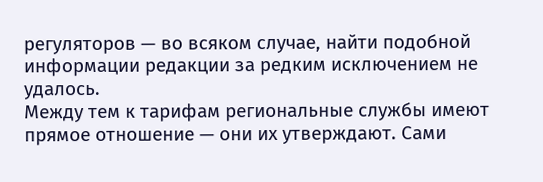регуляторов — во всяком случае, найти подобной информации редакции за редким исключением не удалось.
Между тем к тарифам региональные службы имеют прямое отношение — они их утверждают. Сами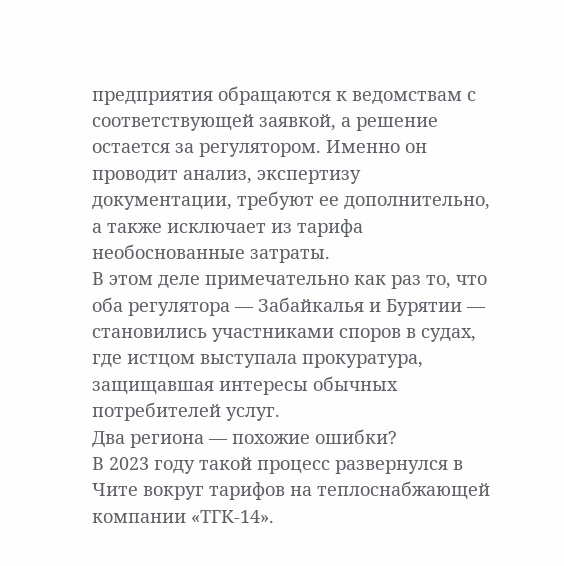предприятия обращаются к ведомствам с соответствующей заявкой, а решение остается за регулятором. Именно он проводит анализ, экспертизу документации, требуют ее дополнительно, а также исключает из тарифа необоснованные затраты.
В этом деле примечательно как раз то, что оба регулятора — Забайкалья и Бурятии — становились участниками споров в судах, где истцом выступала прокуратура, защищавшая интересы обычных потребителей услуг.
Два региона — похожие ошибки?
В 2023 году такой процесс развернулся в Чите вокруг тарифов на теплоснабжающей компании «ТГК-14».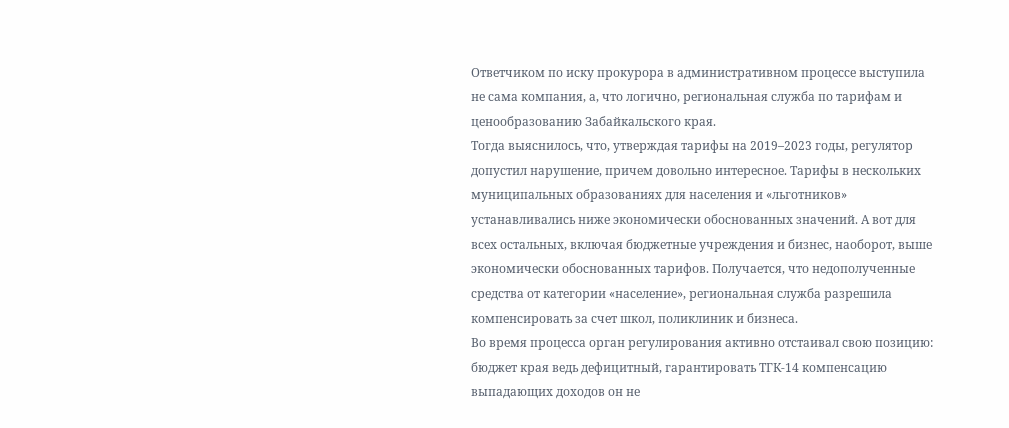Ответчиком по иску прокурора в административном процессе выступила не сама компания, а, что логично, региональная служба по тарифам и ценообразованию Забайкальского края.
Тогда выяснилось, что, утверждая тарифы на 2019–2023 годы, регулятор допустил нарушение, причем довольно интересное. Тарифы в нескольких муниципальных образованиях для населения и «льготников» устанавливались ниже экономически обоснованных значений. А вот для всех остальных, включая бюджетные учреждения и бизнес, наоборот, выше экономически обоснованных тарифов. Получается, что недополученные средства от категории «население», региональная служба разрешила компенсировать за счет школ, поликлиник и бизнеса.
Во время процесса орган регулирования активно отстаивал свою позицию: бюджет края ведь дефицитный, гарантировать ТГК-14 компенсацию выпадающих доходов он не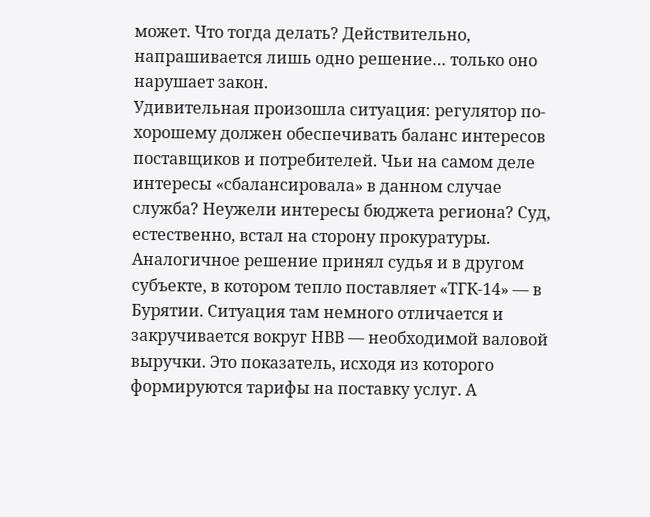может. Что тогда делать? Действительно, напрашивается лишь одно решение… только оно нарушает закон.
Удивительная произошла ситуация: регулятор по-хорошему должен обеспечивать баланс интересов поставщиков и потребителей. Чьи на самом деле интересы «сбалансировала» в данном случае служба? Неужели интересы бюджета региона? Суд, естественно, встал на сторону прокуратуры.
Аналогичное решение принял судья и в другом субъекте, в котором тепло поставляет «ТГК-14» — в Бурятии. Ситуация там немного отличается и закручивается вокруг НВВ — необходимой валовой выручки. Это показатель, исходя из которого формируются тарифы на поставку услуг. А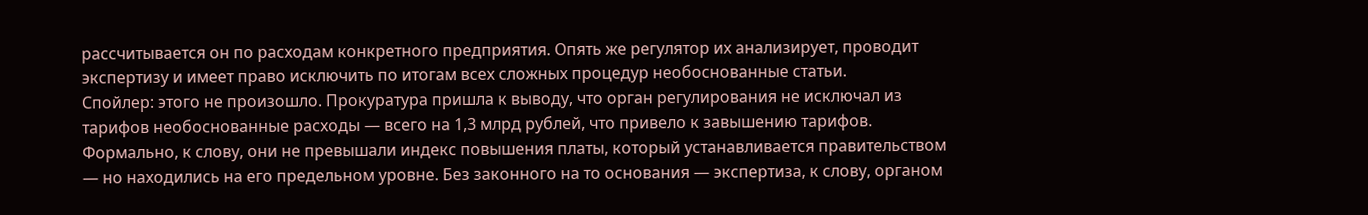рассчитывается он по расходам конкретного предприятия. Опять же регулятор их анализирует, проводит экспертизу и имеет право исключить по итогам всех сложных процедур необоснованные статьи.
Спойлер: этого не произошло. Прокуратура пришла к выводу, что орган регулирования не исключал из тарифов необоснованные расходы — всего на 1,3 млрд рублей, что привело к завышению тарифов. Формально, к слову, они не превышали индекс повышения платы, который устанавливается правительством — но находились на его предельном уровне. Без законного на то основания — экспертиза, к слову, органом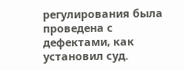регулирования была проведена с дефектами, как установил суд.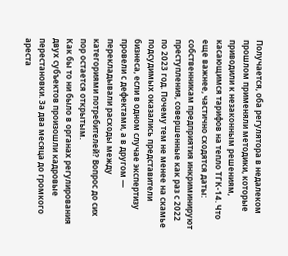Получается, оба регулятора в недалеком прошлом применяли методики, которые приводили к незаконным решениям, касающимся тарифов на тепло ТГК-14. Что еще важнее, частично сходятся даты: собственникам предприятия инкриминируют преступления, совершенные как раз с 2022 по 2023 год. Почему тем не менее на скамье подсудимых оказались представители бизнеса, если в одном случае экспертизу провели с дефектами, а в другом — перекладывали расходы между категориями потребителей? Вопрос до сих пор остается открытым.
Как бы то ни было в органах регулирования двух субъектов произошли кадровые перестановки. За два месяца до громкого ареста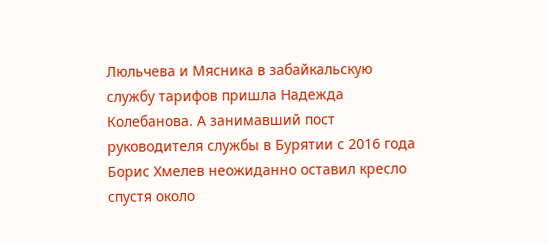Люльчева и Мясника в забайкальскую службу тарифов пришла Надежда Колебанова. А занимавший пост руководителя службы в Бурятии с 2016 года Борис Хмелев неожиданно оставил кресло спустя около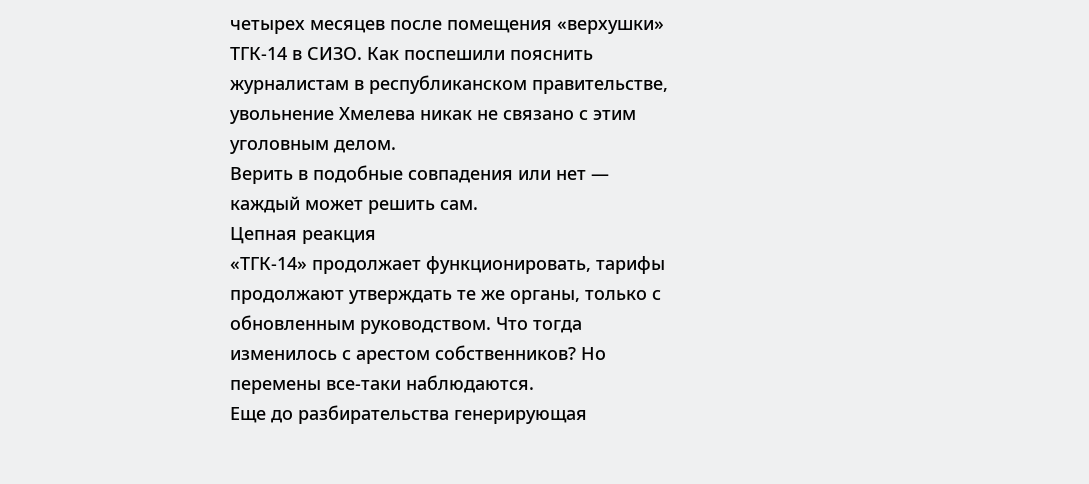четырех месяцев после помещения «верхушки» ТГК-14 в СИЗО. Как поспешили пояснить журналистам в республиканском правительстве, увольнение Хмелева никак не связано с этим уголовным делом.
Верить в подобные совпадения или нет — каждый может решить сам.
Цепная реакция
«ТГК-14» продолжает функционировать, тарифы продолжают утверждать те же органы, только с обновленным руководством. Что тогда изменилось с арестом собственников? Но перемены все-таки наблюдаются.
Еще до разбирательства генерирующая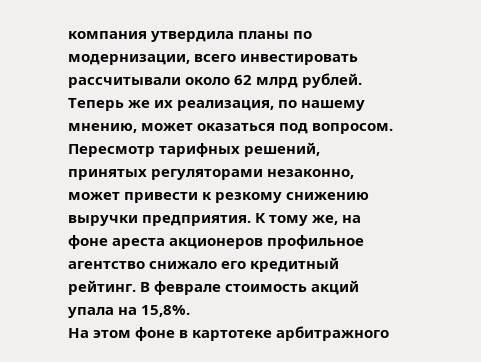компания утвердила планы по модернизации, всего инвестировать рассчитывали около 62 млрд рублей. Теперь же их реализация, по нашему мнению, может оказаться под вопросом.
Пересмотр тарифных решений, принятых регуляторами незаконно, может привести к резкому снижению выручки предприятия. К тому же, на фоне ареста акционеров профильное агентство снижало его кредитный рейтинг. В феврале стоимость акций упала на 15,8%.
На этом фоне в картотеке арбитражного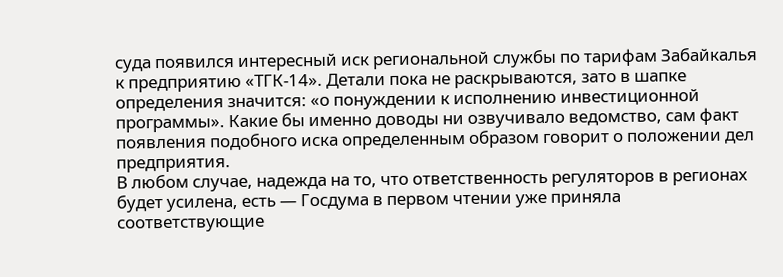суда появился интересный иск региональной службы по тарифам Забайкалья к предприятию «ТГК-14». Детали пока не раскрываются, зато в шапке определения значится: «о понуждении к исполнению инвестиционной программы». Какие бы именно доводы ни озвучивало ведомство, сам факт появления подобного иска определенным образом говорит о положении дел предприятия.
В любом случае, надежда на то, что ответственность регуляторов в регионах будет усилена, есть — Госдума в первом чтении уже приняла соответствующие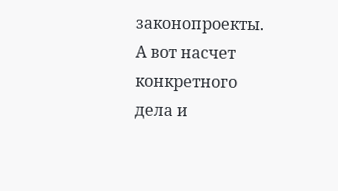законопроекты. А вот насчет конкретного дела и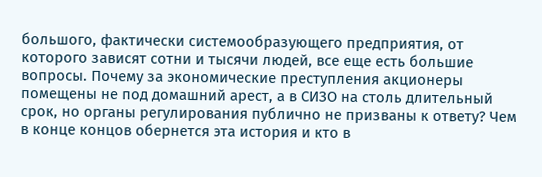большого, фактически системообразующего предприятия, от которого зависят сотни и тысячи людей, все еще есть большие вопросы. Почему за экономические преступления акционеры помещены не под домашний арест, а в СИЗО на столь длительный срок, но органы регулирования публично не призваны к ответу? Чем в конце концов обернется эта история и кто в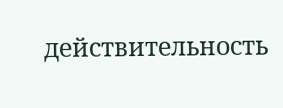действительность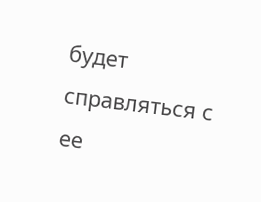будет справляться с ее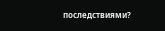последствиями?